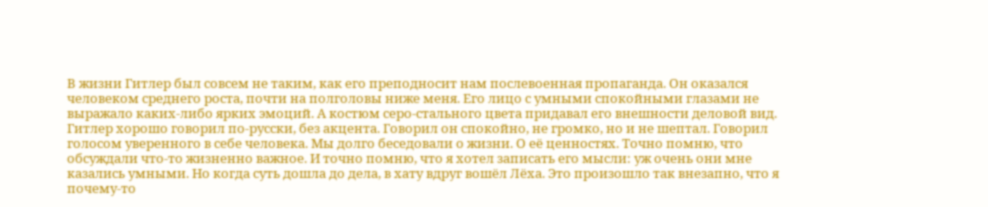В жизни Гитлер был совсем не таким, как его преподносит нам послевоенная пропаганда. Он оказался человеком среднего роста, почти на полголовы ниже меня. Его лицо с умными спокойными глазами не выражало каких-либо ярких эмоций. А костюм серо-стального цвета придавал его внешности деловой вид. Гитлер хорошо говорил по-русски, без акцента. Говорил он спокойно, не громко, но и не шептал. Говорил голосом уверенного в себе человека. Мы долго беседовали о жизни. О её ценностях. Точно помню, что обсуждали что-то жизненно важное. И точно помню, что я хотел записать его мысли: уж очень они мне казались умными. Но когда суть дошла до дела, в хату вдруг вошёл Лёха. Это произошло так внезапно, что я почему-то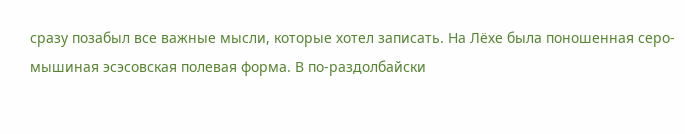сразу позабыл все важные мысли, которые хотел записать. На Лёхе была поношенная серо-мышиная эсэсовская полевая форма. В по-раздолбайски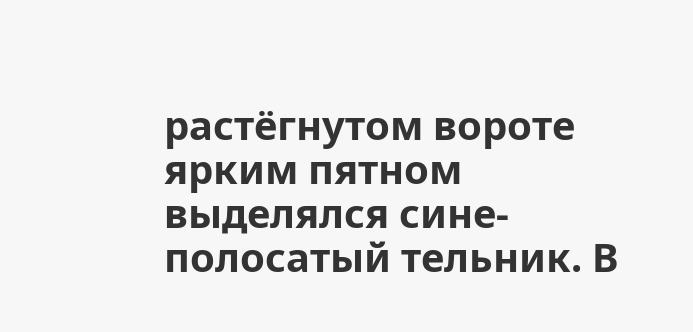растёгнутом вороте ярким пятном выделялся сине-полосатый тельник. В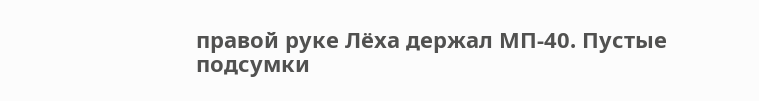правой руке Лёха держал МП-40. Пустые подсумки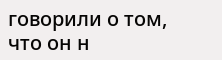говорили о том, что он н